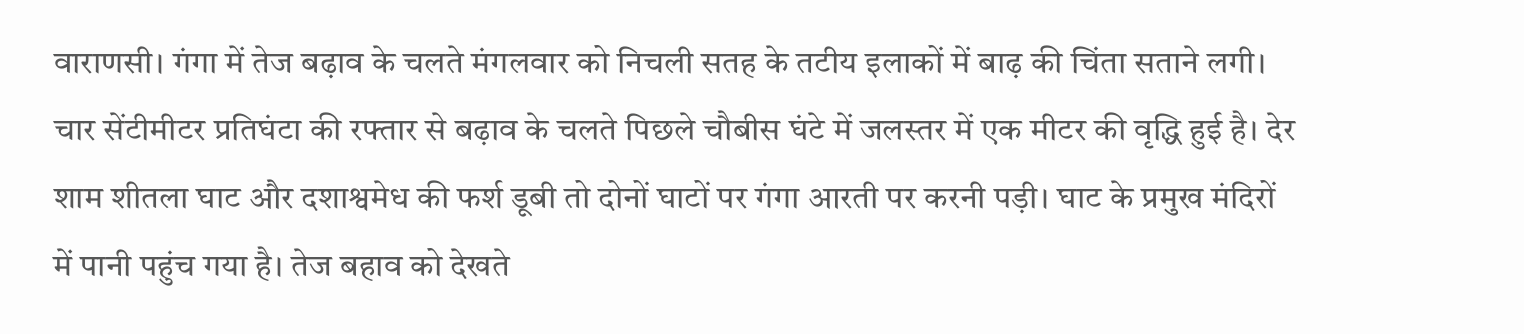वाराणसी। गंगा में तेज बढ़ाव के चलते मंगलवार को निचली सतह के तटीय इलाकों में बाढ़ की चिंता सताने लगी। चार सेंटीमीटर प्रतिघंटा की रफ्तार से बढ़ाव के चलते पिछले चौबीस घंटे में जलस्तर में एक मीटर की वृद्धि हुई है। देर शाम शीतला घाट और दशाश्वमेध की फर्श डूबी तो दोनों घाटों पर गंगा आरती पर करनी पड़ी। घाट के प्रमुख मंदिरों में पानी पहुंच गया है। तेज बहाव को देखते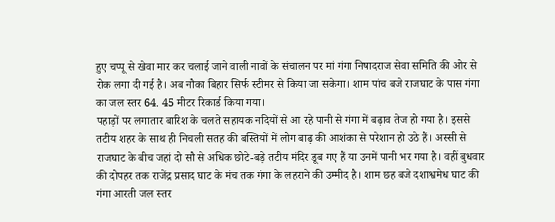हुए चप्पू से खेवा मार कर चलाई जाने वाली नावों के संचालन पर मां गंगा निषादराज सेवा समिति की ओर से रोक लगा दी गई है। अब नौका बिहार सिर्फ स्टीमर से किया जा सकेगा। शाम पांच बजे राजघाट के पास गंगा का जल स्तर 64. 45 मीटर रिकार्ड किया गया।
पहाड़ों पर लगातार बारिश के चलते सहायक नदियों से आ रहे पानी से गंगा में बढ़ाव तेज हो गया है। इससे तटीय शहर के साथ ही निचली सतह की बस्तियों में लोग बाढ़ की आशंका से परेशान हो उठे हैं। अस्सी से राजघाट के बीच जहां दो सौ से अधिक छोटे-बड़े तटीय मंदिर डूब गए हैं या उनमें पानी भर गया है। वहीं बुधवार की दोपहर तक राजेंद्र प्रसाद घाट के मंच तक गंगा के लहराने की उम्मीद है। शाम छह बजे दशाश्वमेध घाट की गंगा आरती जल स्तर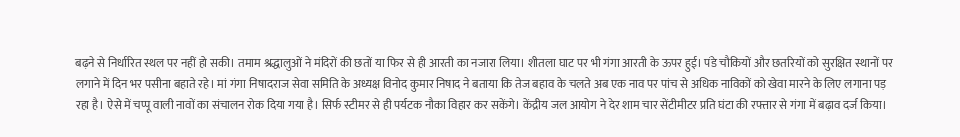बढ़ने से निर्धारित स्थल पर नहीं हो सकी। तमाम श्रद्धालुओं ने मंदिरों की छतों या फिर से ही आरती का नजारा लिया। शीतला घाट पर भी गंगा आरती के ऊपर हुई। पंडे चौकियों और छतरियों को सुरक्षित स्थानों पर लगाने में दिन भर पसीना बहाते रहे। मां गंगा निषादराज सेवा समिति के अध्यक्ष विनोद कुमार निषाद ने बताया कि तेज बहाव के चलते अब एक नाव पर पांच से अधिक नाविकों को खेवा मारने के लिए लगाना पड़ रहा है। ऐसे में चप्पू वाली नावों का संचालन रोक दिया गया है। सिर्फ स्टीमर से ही पर्यटक नौका विहार कर सकेंगे। केंद्रीय जल आयोग ने देर शाम चार सेंटीमीटर प्रति घंटा की रफ्तार से गंगा में बढ़ाव दर्ज किया।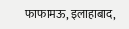फाफामऊ, इलाहाबाद,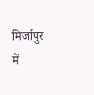मिर्जापुर में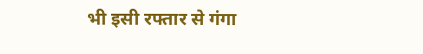भी इसी रफ्तार से गंगा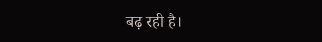बढ़ रही है।